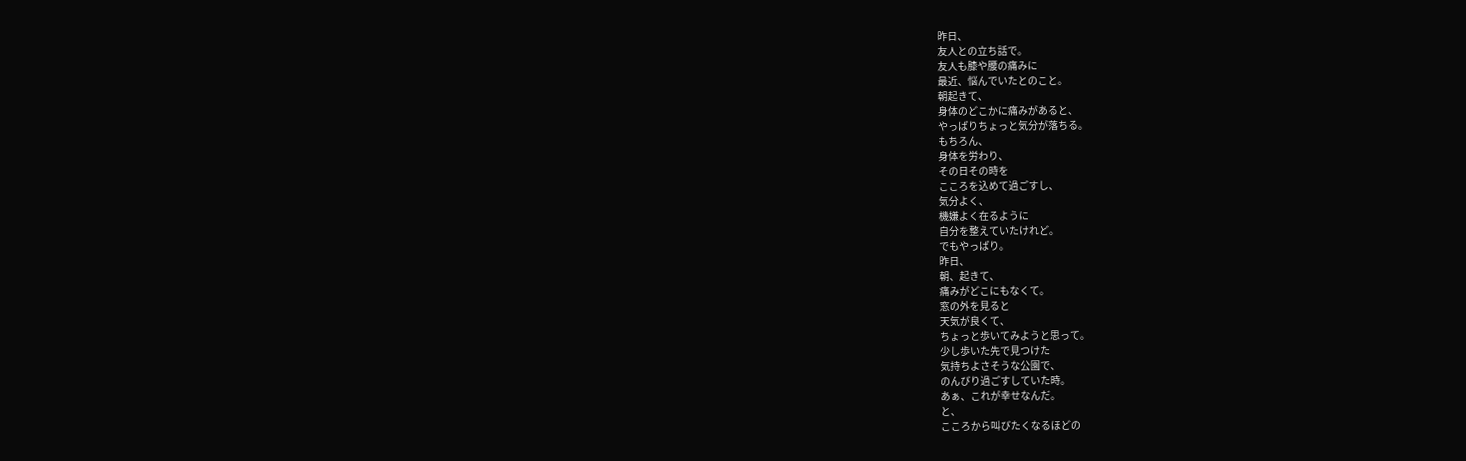昨日、
友人との立ち話で。
友人も膝や腰の痛みに
最近、悩んでいたとのこと。
朝起きて、
身体のどこかに痛みがあると、
やっぱりちょっと気分が落ちる。
もちろん、
身体を労わり、
その日その時を
こころを込めて過ごすし、
気分よく、
機嫌よく在るように
自分を整えていたけれど。
でもやっぱり。
昨日、
朝、起きて、
痛みがどこにもなくて。
窓の外を見ると
天気が良くて、
ちょっと歩いてみようと思って。
少し歩いた先で見つけた
気持ちよさそうな公園で、
のんびり過ごすしていた時。
あぁ、これが幸せなんだ。
と、
こころから叫びたくなるほどの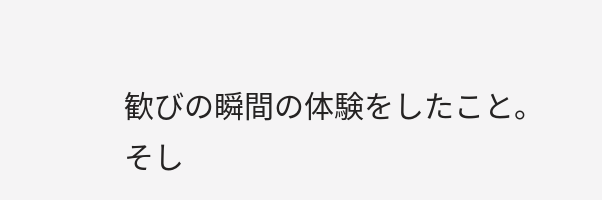歓びの瞬間の体験をしたこと。
そし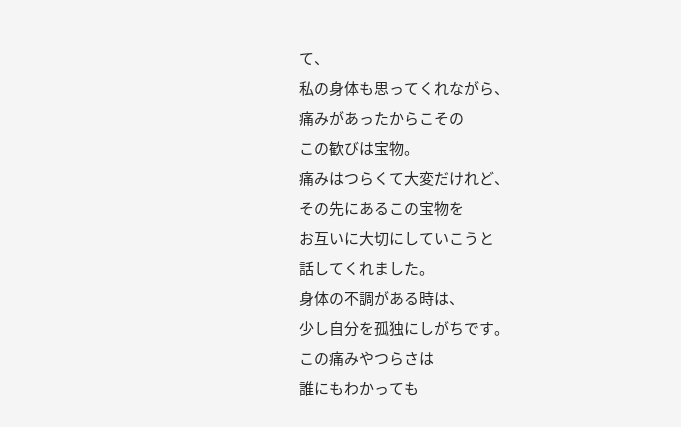て、
私の身体も思ってくれながら、
痛みがあったからこその
この歓びは宝物。
痛みはつらくて大変だけれど、
その先にあるこの宝物を
お互いに大切にしていこうと
話してくれました。
身体の不調がある時は、
少し自分を孤独にしがちです。
この痛みやつらさは
誰にもわかっても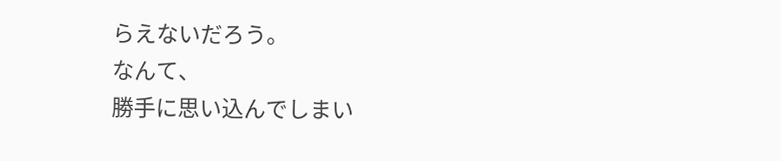らえないだろう。
なんて、
勝手に思い込んでしまい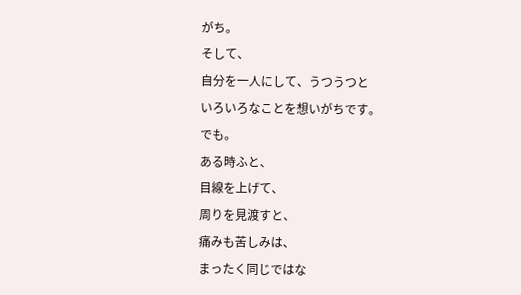がち。
そして、
自分を一人にして、うつうつと
いろいろなことを想いがちです。
でも。
ある時ふと、
目線を上げて、
周りを見渡すと、
痛みも苦しみは、
まったく同じではな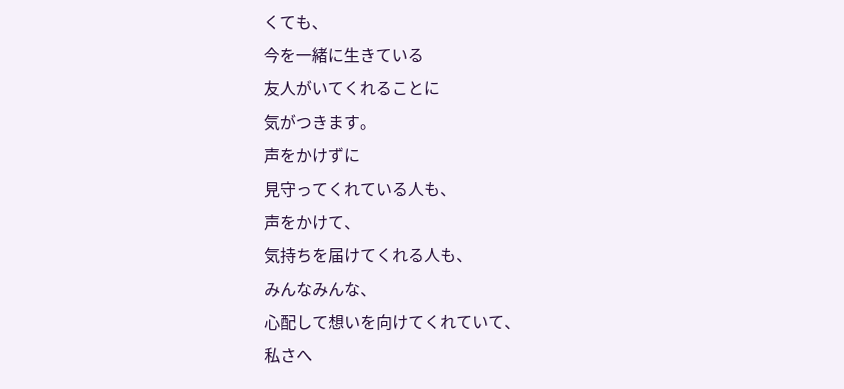くても、
今を一緒に生きている
友人がいてくれることに
気がつきます。
声をかけずに
見守ってくれている人も、
声をかけて、
気持ちを届けてくれる人も、
みんなみんな、
心配して想いを向けてくれていて、
私さへ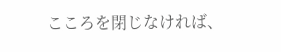こころを閉じなければ、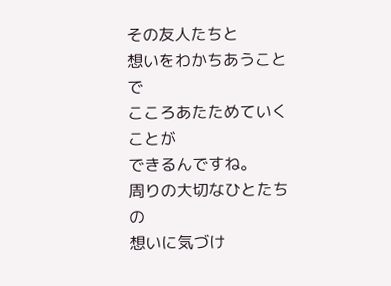その友人たちと
想いをわかちあうことで
こころあたためていくことが
できるんですね。
周りの大切なひとたちの
想いに気づけ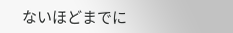ないほどまでに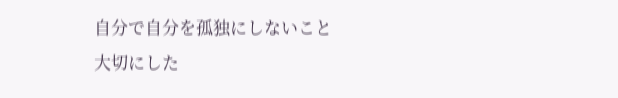自分で自分を孤独にしないこと
大切にした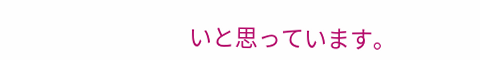いと思っています。